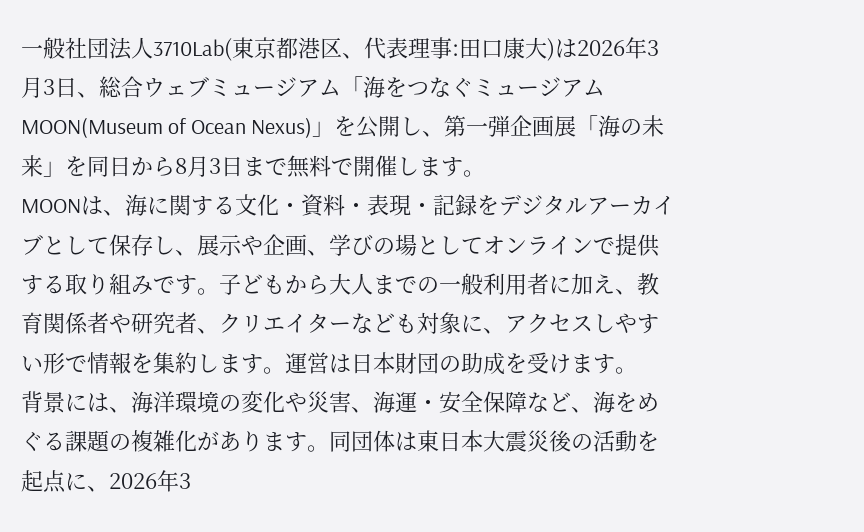一般社団法人3710Lab(東京都港区、代表理事:田口康大)は2026年3月3日、総合ウェブミュージアム「海をつなぐミュージアム MOON(Museum of Ocean Nexus)」を公開し、第一弾企画展「海の未来」を同日から8月3日まで無料で開催します。
MOONは、海に関する文化・資料・表現・記録をデジタルアーカイブとして保存し、展示や企画、学びの場としてオンラインで提供する取り組みです。子どもから大人までの一般利用者に加え、教育関係者や研究者、クリエイターなども対象に、アクセスしやすい形で情報を集約します。運営は日本財団の助成を受けます。
背景には、海洋環境の変化や災害、海運・安全保障など、海をめぐる課題の複雑化があります。同団体は東日本大震災後の活動を起点に、2026年3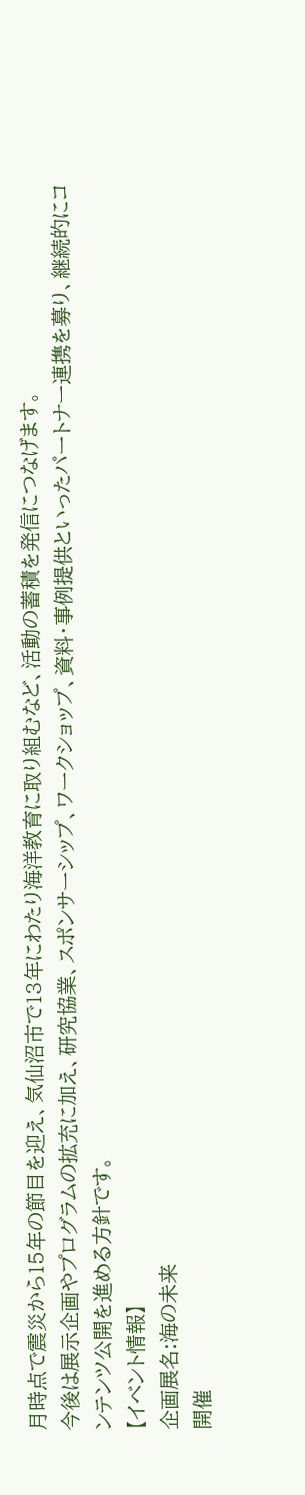月時点で震災から15年の節目を迎え、気仙沼市で13年にわたり海洋教育に取り組むなど、活動の蓄積を発信につなげます。
今後は展示企画やプログラムの拡充に加え、研究協業、スポンサーシップ、ワークショップ、資料・事例提供といったパートナー連携を募り、継続的にコンテンツ公開を進める方針です。
【イベント情報】
企画展名:海の未来
開催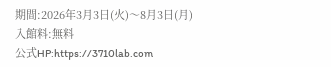期間:2026年3月3日(火)〜8月3日(月)
入館料:無料
公式HP:https://3710lab.com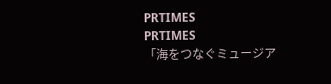PRTIMES
PRTIMES
「海をつなぐミュージア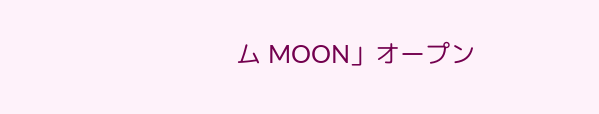ム MOON」オープン